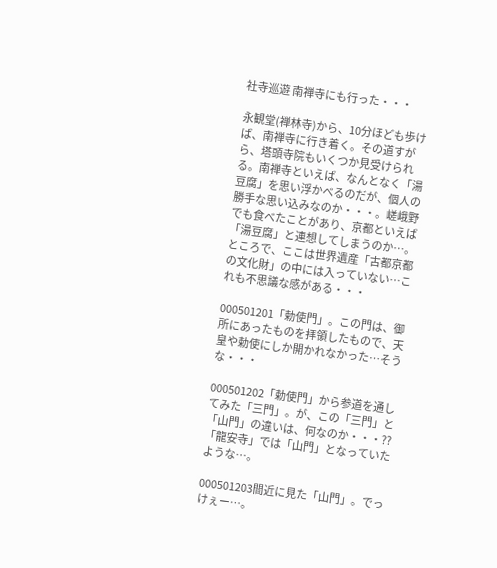社寺巡遊 南禅寺にも行った・・・

永観堂(禅林寺)から、10分ほども歩けば、南禅寺に行き着く。その道すがら、塔頭寺院もいくつか見受けられる。南禅寺といえば、なんとなく「湯豆腐」を思い浮かべるのだが、個人の勝手な思い込みなのか・・・。嵯峨野でも食べたことがあり、京都といえば「湯豆腐」と連想してしまうのか…。ところで、ここは世界遺産「古都京都の文化財」の中には入っていない…これも不思議な感がある・・・

000501201「勅使門」。この門は、御所にあったものを拝領したもので、天皇や勅使にしか開かれなかった…そうな・・・

000501202「勅使門」から参道を通してみた「三門」。が、この「三門」と「山門」の違いは、何なのか・・・??「龍安寺」では「山門」となっていたような…。

000501203間近に見た「山門」。でっけぇー…。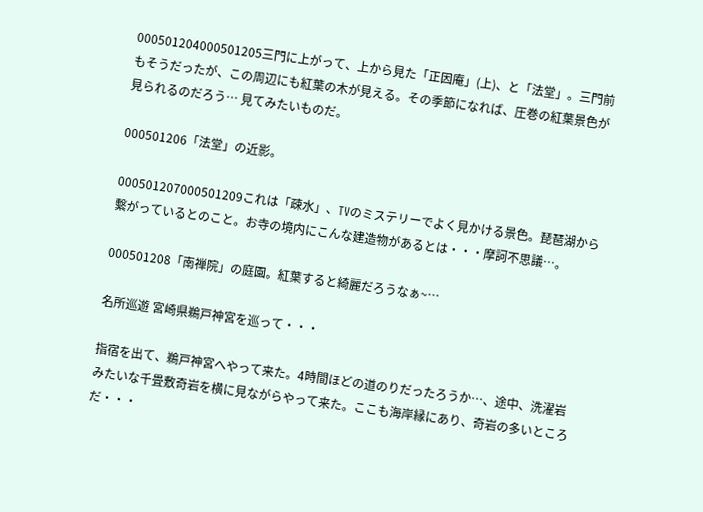000501204000501205三門に上がって、上から見た「正因庵」(上)、と「法堂」。三門前もそうだったが、この周辺にも紅葉の木が見える。その季節になれば、圧巻の紅葉景色が見られるのだろう… 見てみたいものだ。

000501206「法堂」の近影。

000501207000501209これは「疎水」、TVのミステリーでよく見かける景色。琵琶湖から繫がっているとのこと。お寺の境内にこんな建造物があるとは・・・摩訶不思議…。

000501208「南禅院」の庭園。紅葉すると綺麗だろうなぁ~…

名所巡遊 宮崎県鵜戸神宮を巡って・・・

指宿を出て、鵜戸神宮へやって来た。4時間ほどの道のりだったろうか…、途中、洗濯岩みたいな千畳敷奇岩を横に見ながらやって来た。ここも海岸縁にあり、奇岩の多いところだ・・・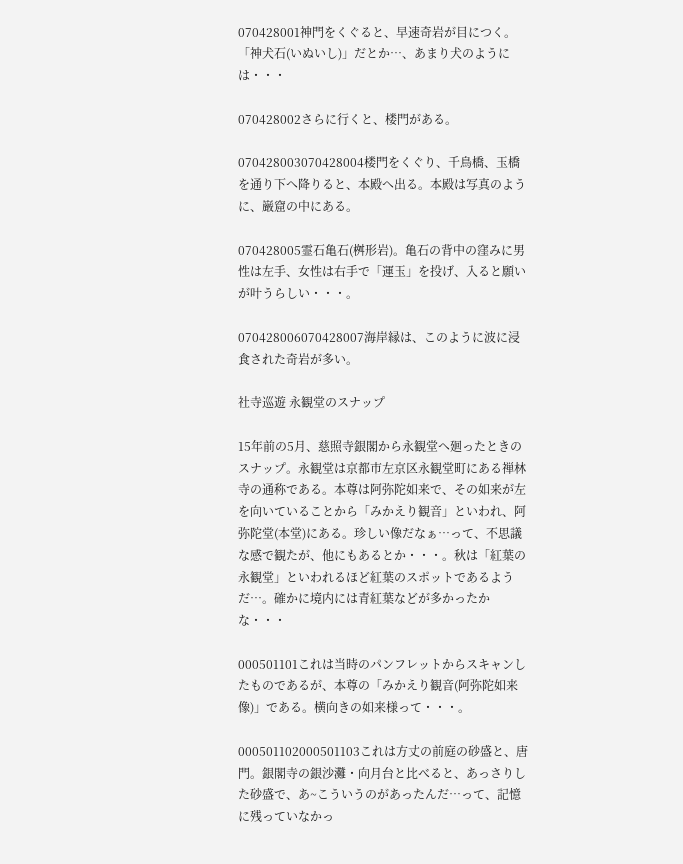070428001神門をくぐると、早速奇岩が目につく。「神犬石(いぬいし)」だとか…、あまり犬のようには・・・

070428002さらに行くと、楼門がある。

070428003070428004楼門をくぐり、千鳥橋、玉橋を通り下へ降りると、本殿へ出る。本殿は写真のように、巌窟の中にある。

070428005霊石亀石(桝形岩)。亀石の背中の窪みに男性は左手、女性は右手で「運玉」を投げ、入ると願いが叶うらしい・・・。

070428006070428007海岸縁は、このように波に浸食された奇岩が多い。

社寺巡遊 永観堂のスナップ

15年前の5月、慈照寺銀閣から永観堂へ廻ったときのスナップ。永観堂は京都市左京区永観堂町にある禅林寺の通称である。本尊は阿弥陀如来で、その如来が左を向いていることから「みかえり観音」といわれ、阿弥陀堂(本堂)にある。珍しい像だなぁ…って、不思議な感で観たが、他にもあるとか・・・。秋は「紅葉の永観堂」といわれるほど紅葉のスポットであるようだ…。確かに境内には青紅葉などが多かったかな・・・

000501101これは当時のパンフレットからスキャンしたものであるが、本尊の「みかえり観音(阿弥陀如来像)」である。横向きの如来様って・・・。

000501102000501103これは方丈の前庭の砂盛と、唐門。銀閣寺の銀沙灘・向月台と比べると、あっさりした砂盛で、あ~こういうのがあったんだ…って、記憶に残っていなかっ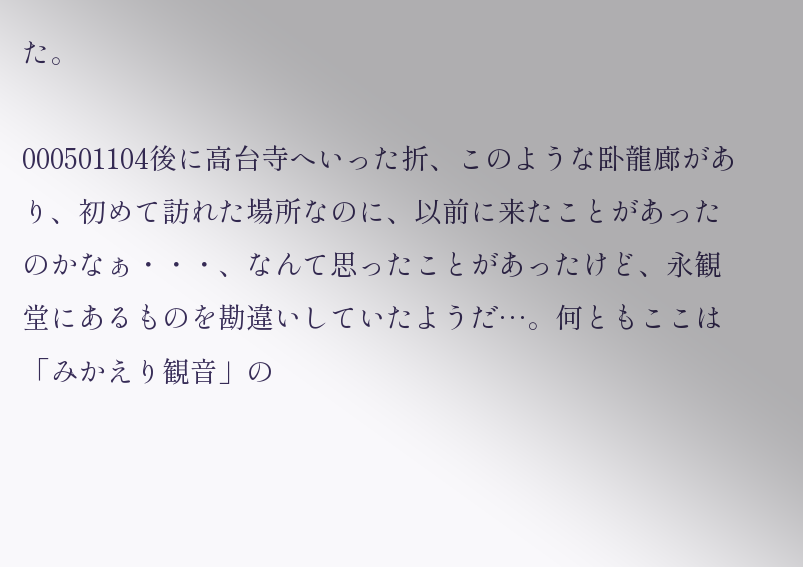た。

000501104後に高台寺へいった折、このような卧龍廊があり、初めて訪れた場所なのに、以前に来たことがあったのかなぁ・・・、なんて思ったことがあったけど、永観堂にあるものを勘違いしていたようだ…。何ともここは「みかえり観音」の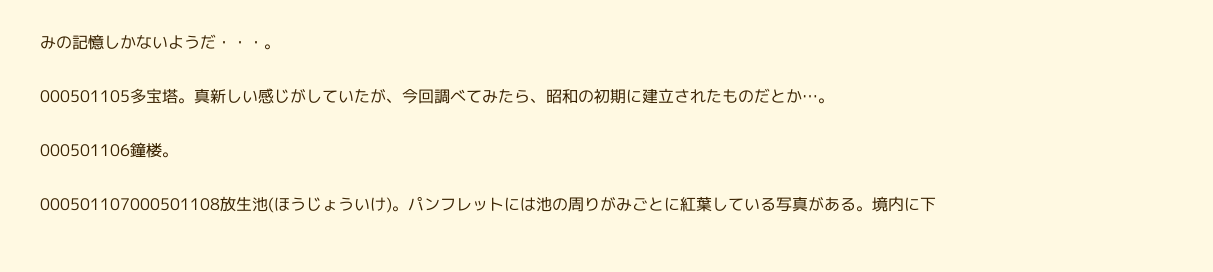みの記憶しかないようだ・・・。

000501105多宝塔。真新しい感じがしていたが、今回調べてみたら、昭和の初期に建立されたものだとか…。

000501106鐘楼。

000501107000501108放生池(ほうじょういけ)。パンフレットには池の周りがみごとに紅葉している写真がある。境内に下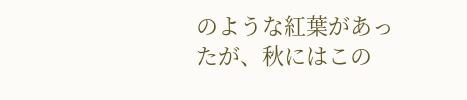のような紅葉があったが、秋にはこの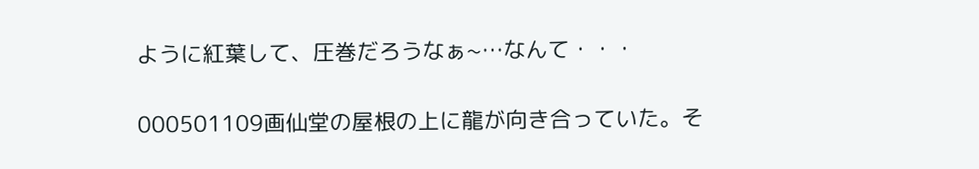ように紅葉して、圧巻だろうなぁ~…なんて・・・

000501109画仙堂の屋根の上に龍が向き合っていた。そ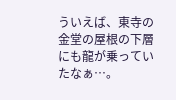ういえば、東寺の金堂の屋根の下層にも龍が乗っていたなぁ…。